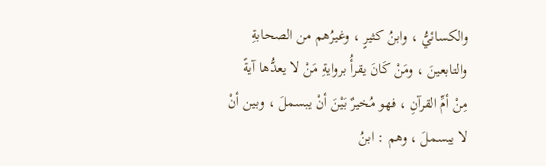والكسائيُّ ، وابنُ كثيرٍ ، وغيرُهم من الصحابةِ والتابعينَ ، ومَنْ كَانَ يقرأُ بروايةِ مَنْ لا يعدُّها آيةً مِنْ أمِّ القرآنِ ، فهو مُخيرٌ بَيْنَ أنْ يبسملَ ، وبين أنْ لا يبسملَ ، وهم : ابنُ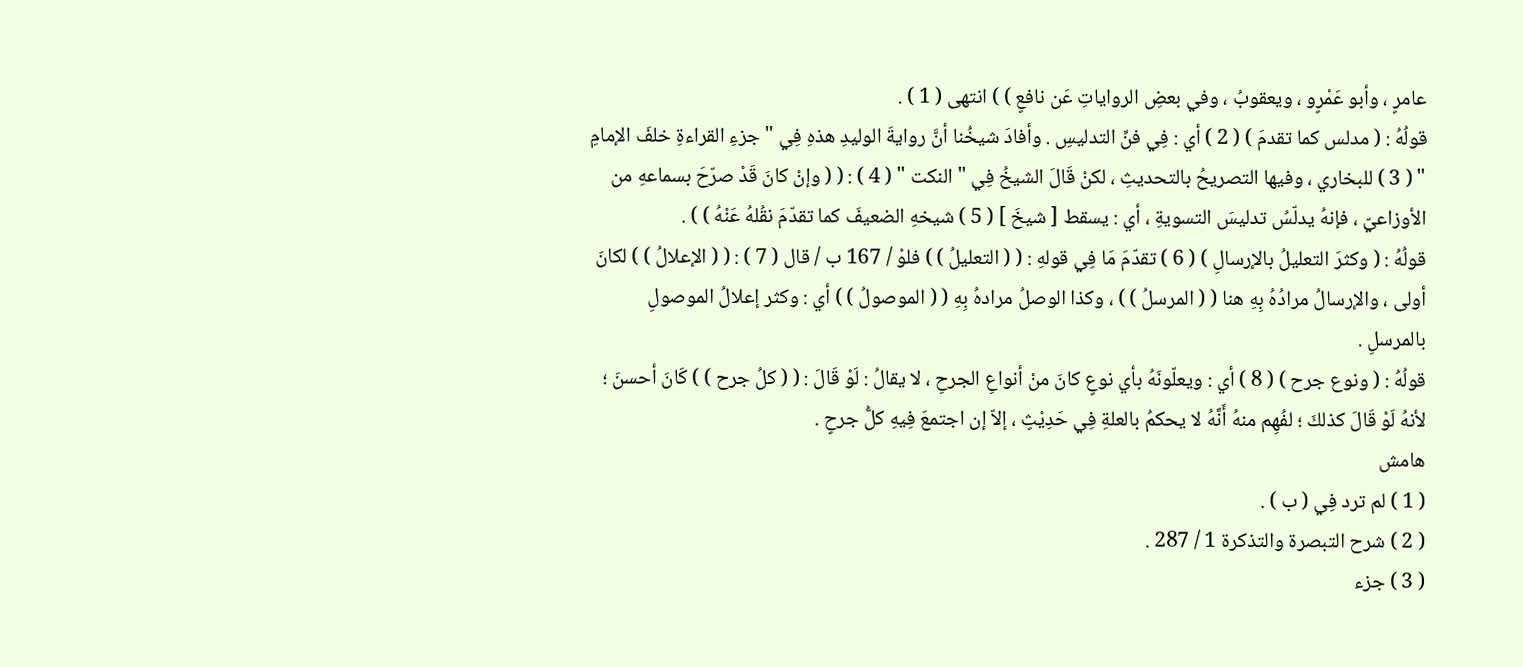عامرٍ ، وأبو عَمْرٍو ، ويعقوبُ ، وفي بعضِ الرواياتِ عَن نافعٍ ) ) انتهى ( 1 ) .
قولُهُ : ( مدلس كما تقدمَ ) ( 2 ) أي : فِي فنِّ التدليسِ . وأفادَ شيخُنا أنَّ روايةَ الوليدِ هذهِ فِي " جزءِ القراءةِ خلفَ الإمامِ " ( 3 ) للبخاري ، وفيها التصريحُ بالتحديثِ ، لكنْ قَالَ الشيخُ فِي " النكت " ( 4 ) : ( ( وإنْ كانَ قَدْ صرّحَ بسماعهِ من الأوزاعيّ ، فإنهُ يدلّسُ تدليسَ التسويةِ ، أي : يسقط [ شيخَ ] ( 5 ) شيخهِ الضعيفَ كما تقدّمَ نقُلهُ عَنْهُ ) ) .
قولُهُ : ( وكثرَ التعليلُ بالإرسالِ ) ( 6 ) تقدّمَ مَا فِي قولهِ : ( ( التعليلُ ) ) فلوْ / 167 ب / قال ( 7 ) : ( ( الإعلالُ ) ) لكانَ أولى ، والإرسالُ مرادُهُ بِهِ هنا ( ( المرسلُ ) ) ، وكذا الوصلُ مرادهُ بِهِ ( ( الموصولُ ) ) أي : وكثر إعلالُ الموصولِ بالمرسلِ .
قولُهُ : ( ونوع جرح ) ( 8 ) أي : ويعلّونَهُ بأي نوعٍ كانَ منْ أنواعِ الجرحِ ، لا يقالُ : لَوْ قَالَ : ( ( كلُ جرح ) ) كَانَ أحسنَ ؛ لأنهُ لَوْ قَالَ كذلكَ ؛ لفُهِم منهُ أَنَّهُ لا يحكمُ بالعلةِ فِي حَدِيْثٍ ، إلاّ إن اجتمعَ فِيهِ كلُّ جرحٍ .
هامش
( 1 ) لم ترد فِي ( ب ) .
( 2 ) شرح التبصرة والتذكرة 1 / 287 .
( 3 ) جزء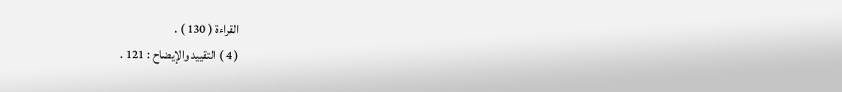القراءة ( 130 ) .
( 4 ) التقييد والإيضاح : 121 .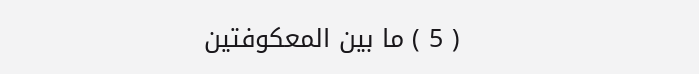( 5 ) ما بين المعكوفتين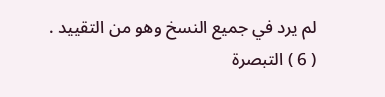لم يرد في جميع النسخ وهو من التقييد .
( 6 ) التبصرة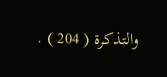والتذكرة ( 204 ) .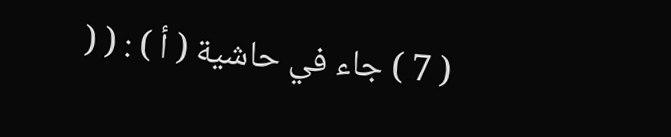( 7 ) جاء في حاشية ( أ ) : ( (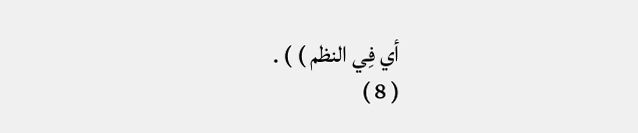أي فِي النظم ) ) .
( 8 )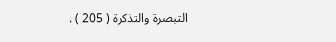التبصرة والتذكرة ( 205 ) .